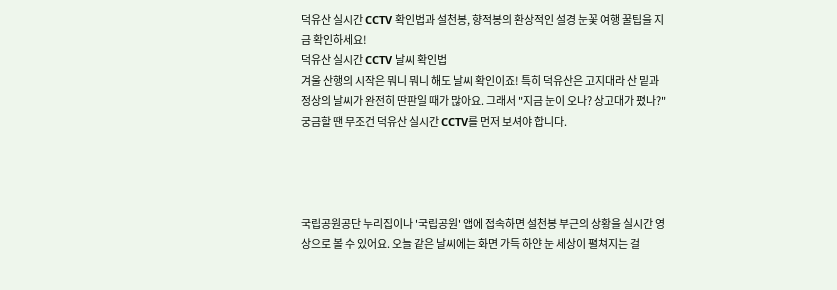덕유산 실시간 CCTV 확인법과 설천봉, 향적봉의 환상적인 설경 눈꽃 여행 꿀팁을 지금 확인하세요!
덕유산 실시간 CCTV 날씨 확인법
겨울 산행의 시작은 뭐니 뭐니 해도 날씨 확인이죠! 특히 덕유산은 고지대라 산 밑과 정상의 날씨가 완전히 딴판일 때가 많아요. 그래서 "지금 눈이 오나? 상고대가 폈나?" 궁금할 땐 무조건 덕유산 실시간 CCTV를 먼저 보셔야 합니다.




국립공원공단 누리집이나 '국립공원' 앱에 접속하면 설천봉 부근의 상황을 실시간 영상으로 볼 수 있어요. 오늘 같은 날씨에는 화면 가득 하얀 눈 세상이 펼쳐지는 걸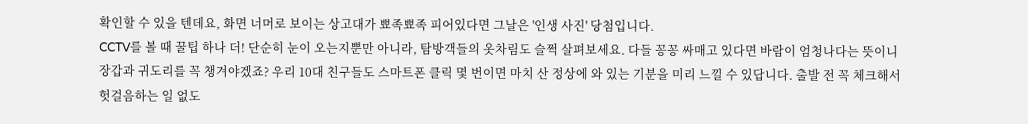확인할 수 있을 텐데요, 화면 너머로 보이는 상고대가 뾰족뾰족 피어있다면 그날은 '인생 사진' 당첨입니다.
CCTV를 볼 때 꿀팁 하나 더! 단순히 눈이 오는지뿐만 아니라, 탐방객들의 옷차림도 슬쩍 살펴보세요. 다들 꽁꽁 싸매고 있다면 바람이 엄청나다는 뜻이니 장갑과 귀도리를 꼭 챙겨야겠죠? 우리 10대 친구들도 스마트폰 클릭 몇 번이면 마치 산 정상에 와 있는 기분을 미리 느낄 수 있답니다. 출발 전 꼭 체크해서 헛걸음하는 일 없도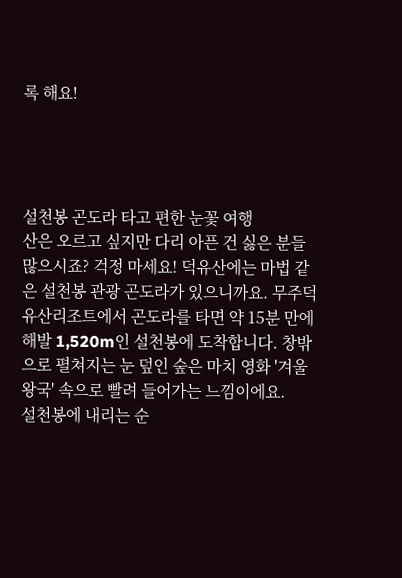록 해요!




설천봉 곤도라 타고 편한 눈꽃 여행
산은 오르고 싶지만 다리 아픈 건 싫은 분들 많으시죠? 걱정 마세요! 덕유산에는 마법 같은 설천봉 관광 곤도라가 있으니까요. 무주덕유산리조트에서 곤도라를 타면 약 15분 만에 해발 1,520m인 설천봉에 도착합니다. 창밖으로 펼쳐지는 눈 덮인 숲은 마치 영화 '겨울왕국' 속으로 빨려 들어가는 느낌이에요.
설천봉에 내리는 순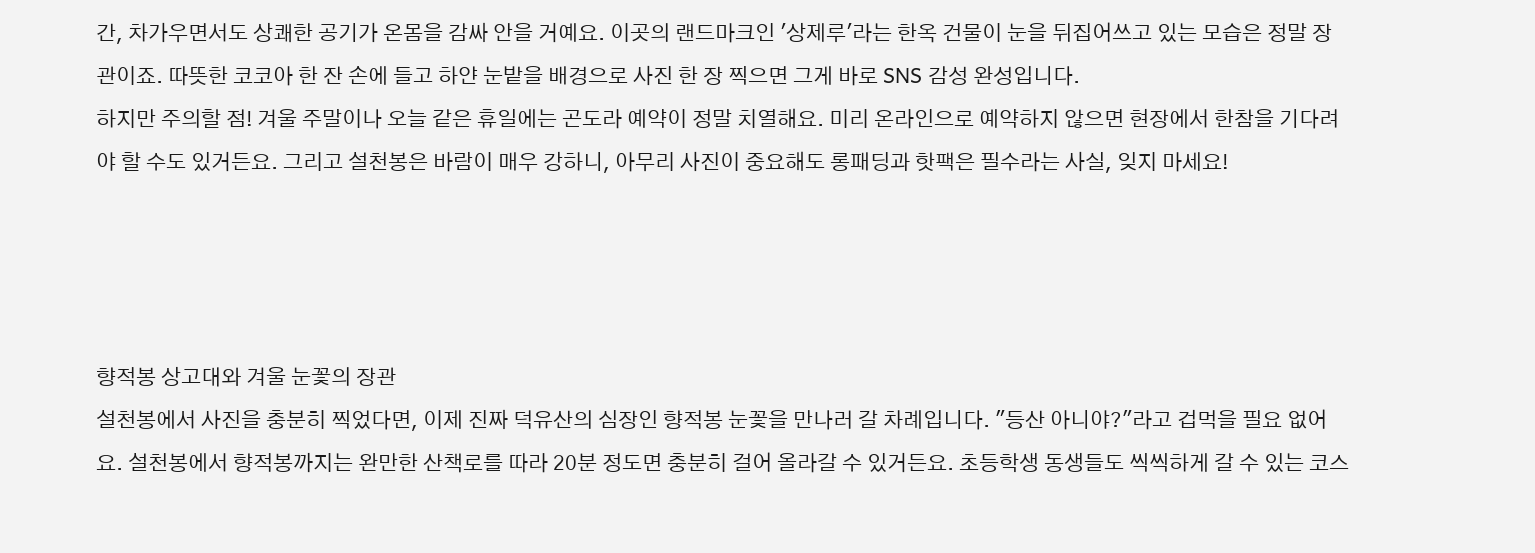간, 차가우면서도 상쾌한 공기가 온몸을 감싸 안을 거예요. 이곳의 랜드마크인 '상제루'라는 한옥 건물이 눈을 뒤집어쓰고 있는 모습은 정말 장관이죠. 따뜻한 코코아 한 잔 손에 들고 하얀 눈밭을 배경으로 사진 한 장 찍으면 그게 바로 SNS 감성 완성입니다.
하지만 주의할 점! 겨울 주말이나 오늘 같은 휴일에는 곤도라 예약이 정말 치열해요. 미리 온라인으로 예약하지 않으면 현장에서 한참을 기다려야 할 수도 있거든요. 그리고 설천봉은 바람이 매우 강하니, 아무리 사진이 중요해도 롱패딩과 핫팩은 필수라는 사실, 잊지 마세요!




향적봉 상고대와 겨울 눈꽃의 장관
설천봉에서 사진을 충분히 찍었다면, 이제 진짜 덕유산의 심장인 향적봉 눈꽃을 만나러 갈 차례입니다. "등산 아니야?"라고 겁먹을 필요 없어요. 설천봉에서 향적봉까지는 완만한 산책로를 따라 20분 정도면 충분히 걸어 올라갈 수 있거든요. 초등학생 동생들도 씩씩하게 갈 수 있는 코스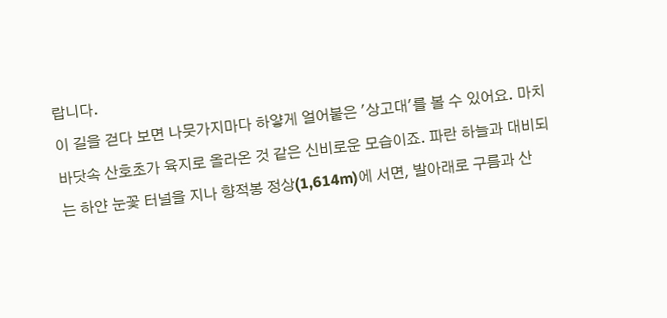랍니다.
이 길을 걷다 보면 나뭇가지마다 하얗게 얼어붙은 '상고대'를 볼 수 있어요. 마치 바닷속 산호초가 육지로 올라온 것 같은 신비로운 모습이죠. 파란 하늘과 대비되는 하얀 눈꽃 터널을 지나 향적봉 정상(1,614m)에 서면, 발아래로 구름과 산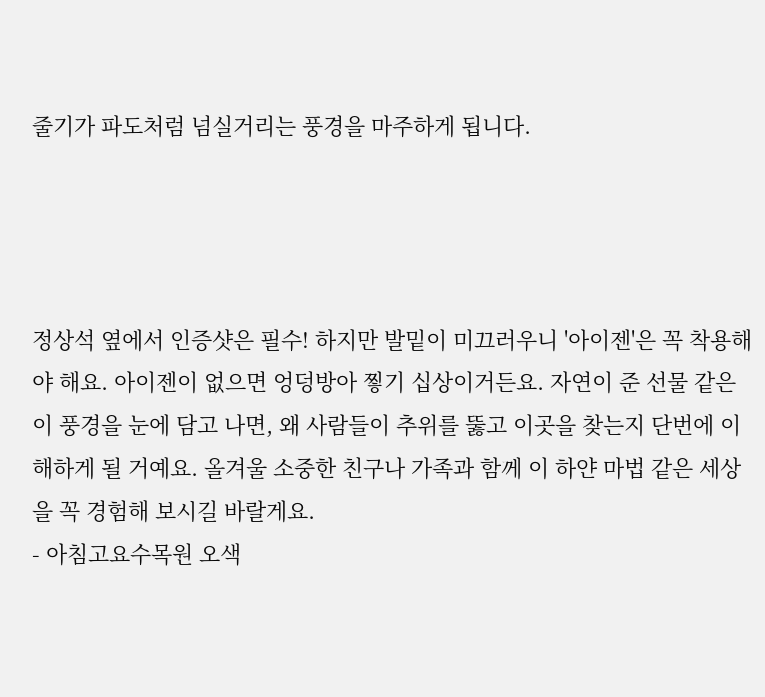줄기가 파도처럼 넘실거리는 풍경을 마주하게 됩니다.




정상석 옆에서 인증샷은 필수! 하지만 발밑이 미끄러우니 '아이젠'은 꼭 착용해야 해요. 아이젠이 없으면 엉덩방아 찧기 십상이거든요. 자연이 준 선물 같은 이 풍경을 눈에 담고 나면, 왜 사람들이 추위를 뚫고 이곳을 찾는지 단번에 이해하게 될 거예요. 올겨울 소중한 친구나 가족과 함께 이 하얀 마법 같은 세상을 꼭 경험해 보시길 바랄게요.
- 아침고요수목원 오색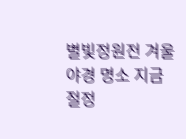별빛정원전 겨울 야경 명소 지금 절정